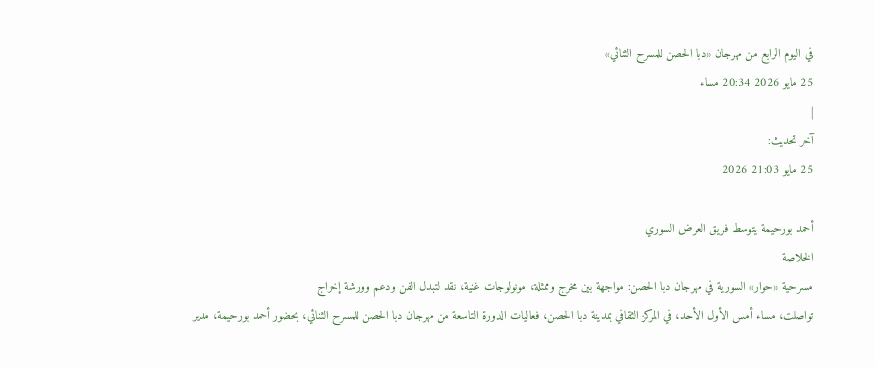في اليوم الرابع من مهرجان «دبا الحصن للمسرح الثنائي»
25 مايو 2026 20:34 مساء
|
آخر تحديث:
25 مايو 21:03 2026

أحمد بورحيمة يتوسط فريق العرض السوري
الخلاصة
مسرحية «حوار» السورية في مهرجان دبا الحصن: مواجهة بين مخرج وممثلة، مونولوجات غنية، نقد لتبدل الفن ودعم وورشة إخراج
تواصلت، مساء أمس الأول الأحد، في المركز الثقافي بمدينة دبا الحصن، فعاليات الدورة التاسعة من مهرجان دبا الحصن للمسرح الثنائي، بحضور أحمد بورحيمة، مدير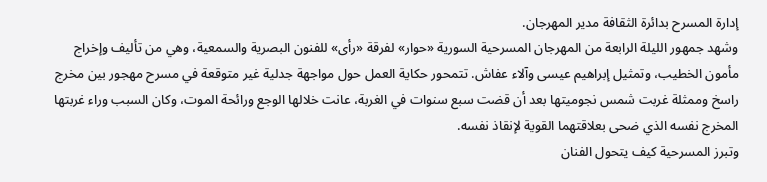إدارة المسرح بدائرة الثقافة مدير المهرجان.
وشهد جمهور الليلة الرابعة من المهرجان المسرحية السورية «حوار» لفرقة «رأى» للفنون البصرية والسمعية، وهي من تأليف وإخراج مأمون الخطيب، وتمثيل إبراهيم عيسى وآلاء عفاش. تتمحور حكاية العمل حول مواجهة جدلية غير متوقعة في مسرح مهجور بين مخرج راسخ وممثلة غربت شمس نجوميتها بعد أن قضت سبع سنوات في الغربة، عانت خلالها الوجع ورائحة الموت، وكان السبب وراء غربتها المخرج نفسه الذي ضحى بعلاقتهما القوية لإنقاذ نفسه.
وتبرز المسرحية كيف يتحول الفنان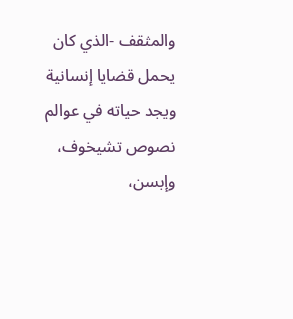والمثقف -الذي كان يحمل قضايا إنسانية ويجد حياته في عوالم نصوص تشيخوف، وإبسن،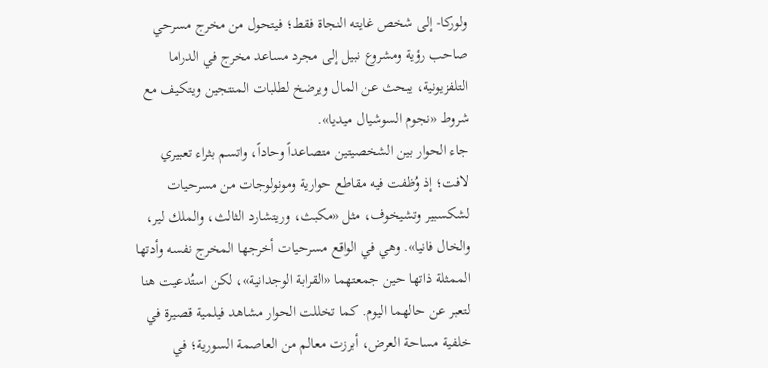ولوركا- إلى شخص غايته النجاة فقط؛ فيتحول من مخرج مسرحي صاحب رؤية ومشروع نبيل إلى مجرد مساعد مخرج في الدراما التلفزيونية، يبحث عن المال ويرضخ لطلبات المنتجين ويتكيف مع شروط «نجوم السوشيال ميديا».
جاء الحوار بين الشخصيتين متصاعداً وحاداً، واتسم بثراء تعبيري لافت؛ إذ وُظفت فيه مقاطع حوارية ومونولوجات من مسرحيات لشكسبير وتشيخوف، مثل «مكبث، وريتشارد الثالث، والملك لير، والخال فانيا». وهي في الواقع مسرحيات أخرجها المخرج نفسه وأدتها الممثلة ذاتها حين جمعتهما «القرابة الوجدانية»، لكن استُدعيت هنا لتعبر عن حالهما اليوم. كما تخللت الحوار مشاهد فيلمية قصيرة في خلفية مساحة العرض، أبرزت معالم من العاصمة السورية؛ في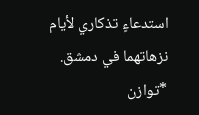استدعاءٍ تذكاري لأيام نزهاتهما في دمشق.
*توازن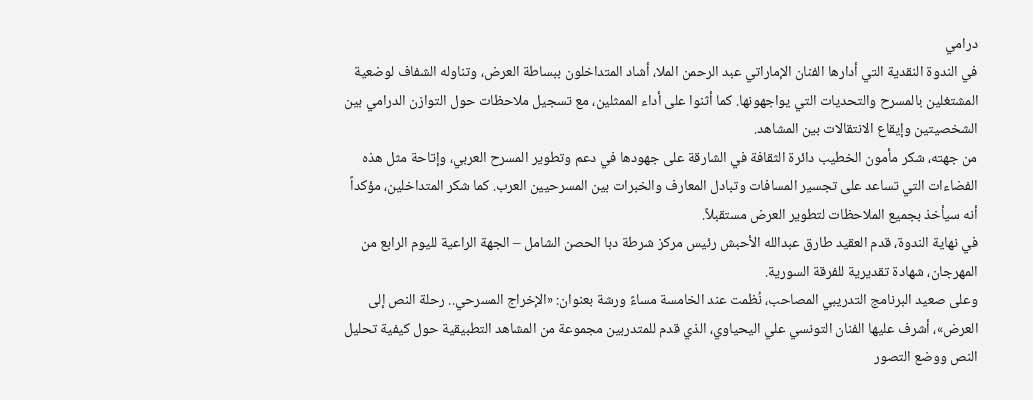درامي
في الندوة النقدية التي أدارها الفنان الإماراتي عبد الرحمن الملا، أشاد المتداخلون ببساطة العرض، وتناوله الشفاف لوضعية المشتغلين بالمسرح والتحديات التي يواجهونها. كما أثنوا على أداء الممثلين، مع تسجيل ملاحظات حول التوازن الدرامي بين الشخصيتين وإيقاع الانتقالات بين المشاهد.
من جهته، شكر مأمون الخطيب دائرة الثقافة في الشارقة على جهودها في دعم وتطوير المسرح العربي، وإتاحة مثل هذه الفضاءات التي تساعد على تجسير المسافات وتبادل المعارف والخبرات بين المسرحيين العرب. كما شكر المتداخلين، مؤكداً أنه سيأخذ بجميع الملاحظات لتطوير العرض مستقبلاً.
في نهاية الندوة، قدم العقيد طارق عبدالله الأحبش رئيس مركز شرطة دبا الحصن الشامل – الجهة الراعية لليوم الرابع من المهرجان، شهادة تقديرية للفرقة السورية.
وعلى صعيد البرنامج التدريبي المصاحب، نُظمت عند الخامسة مساءً ورشة بعنوان: «الإخراج المسرحي.. رحلة النص إلى العرض»، أشرف عليها الفنان التونسي علي اليحياوي، الذي قدم للمتدربين مجموعة من المشاهد التطبيقية حول كيفية تحليل النص ووضع التصور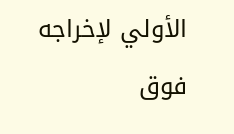الأولي لإخراجه فوق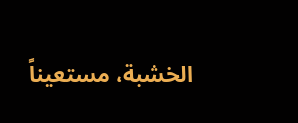الخشبة، مستعيناً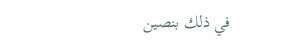في ذلك بنصين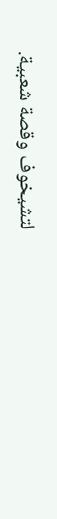لتشيخوف وقصة شعبية.